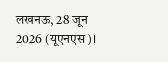लखनऊ, 28 जून 2026 (यूएनएस)।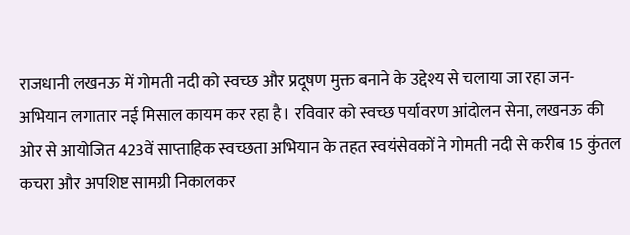राजधानी लखनऊ में गोमती नदी को स्वच्छ और प्रदूषण मुक्त बनाने के उद्देश्य से चलाया जा रहा जन-अभियान लगातार नई मिसाल कायम कर रहा है। रविवार को स्वच्छ पर्यावरण आंदोलन सेना, लखनऊ की ओर से आयोजित 423वें साप्ताहिक स्वच्छता अभियान के तहत स्वयंसेवकों ने गोमती नदी से करीब 15 कुंतल कचरा और अपशिष्ट सामग्री निकालकर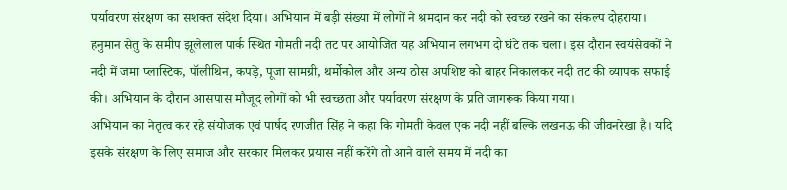पर्यावरण संरक्षण का सशक्त संदेश दिया। अभियान में बड़ी संख्या में लोगों ने श्रमदान कर नदी को स्वच्छ रखने का संकल्प दोहराया।
हनुमान सेतु के समीप झूलेलाल पार्क स्थित गोमती नदी तट पर आयोजित यह अभियान लगभग दो घंटे तक चला। इस दौरान स्वयंसेवकों ने नदी में जमा प्लास्टिक, पॉलीथिन, कपड़े, पूजा सामग्री, थर्मोकोल और अन्य ठोस अपशिष्ट को बाहर निकालकर नदी तट की व्यापक सफाई की। अभियान के दौरान आसपास मौजूद लोगों को भी स्वच्छता और पर्यावरण संरक्षण के प्रति जागरूक किया गया।
अभियान का नेतृत्व कर रहे संयोजक एवं पार्षद रणजीत सिंह ने कहा कि गोमती केवल एक नदी नहीं बल्कि लखनऊ की जीवनरेखा है। यदि इसके संरक्षण के लिए समाज और सरकार मिलकर प्रयास नहीं करेंगे तो आने वाले समय में नदी का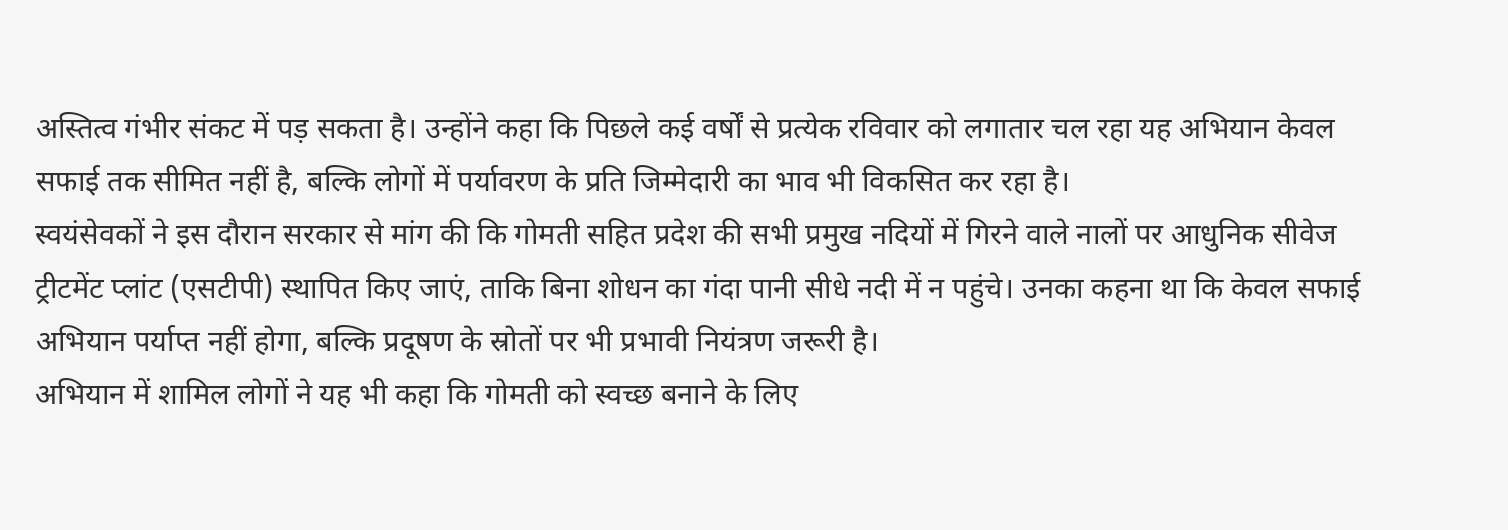अस्तित्व गंभीर संकट में पड़ सकता है। उन्होंने कहा कि पिछले कई वर्षों से प्रत्येक रविवार को लगातार चल रहा यह अभियान केवल सफाई तक सीमित नहीं है, बल्कि लोगों में पर्यावरण के प्रति जिम्मेदारी का भाव भी विकसित कर रहा है।
स्वयंसेवकों ने इस दौरान सरकार से मांग की कि गोमती सहित प्रदेश की सभी प्रमुख नदियों में गिरने वाले नालों पर आधुनिक सीवेज ट्रीटमेंट प्लांट (एसटीपी) स्थापित किए जाएं, ताकि बिना शोधन का गंदा पानी सीधे नदी में न पहुंचे। उनका कहना था कि केवल सफाई अभियान पर्याप्त नहीं होगा, बल्कि प्रदूषण के स्रोतों पर भी प्रभावी नियंत्रण जरूरी है।
अभियान में शामिल लोगों ने यह भी कहा कि गोमती को स्वच्छ बनाने के लिए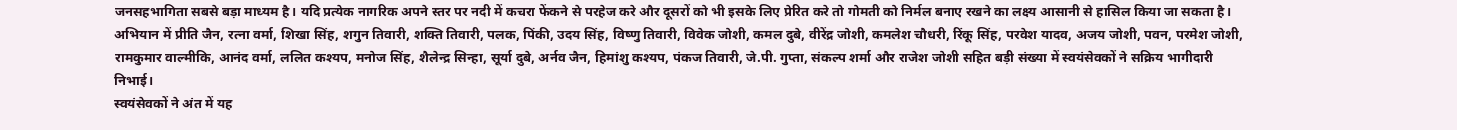जनसहभागिता सबसे बड़ा माध्यम है। यदि प्रत्येक नागरिक अपने स्तर पर नदी में कचरा फेंकने से परहेज करे और दूसरों को भी इसके लिए प्रेरित करे तो गोमती को निर्मल बनाए रखने का लक्ष्य आसानी से हासिल किया जा सकता है।
अभियान में प्रीति जैन, रत्ना वर्मा, शिखा सिंह, शगुन तिवारी, शक्ति तिवारी, पलक, पिंकी, उदय सिंह, विष्णु तिवारी, विवेक जोशी, कमल दुबे, वीरेंद्र जोशी, कमलेश चौधरी, रिंकू सिंह, परवेश यादव, अजय जोशी, पवन, परमेश जोशी, रामकुमार वाल्मीकि, आनंद वर्मा, ललित कश्यप, मनोज सिंह, शैलेन्द्र सिन्हा, सूर्या दुबे, अर्नव जैन, हिमांशु कश्यप, पंकज तिवारी, जे.पी. गुप्ता, संकल्प शर्मा और राजेश जोशी सहित बड़ी संख्या में स्वयंसेवकों ने सक्रिय भागीदारी निभाई।
स्वयंसेवकों ने अंत में यह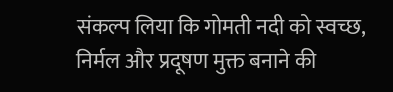संकल्प लिया कि गोमती नदी को स्वच्छ, निर्मल और प्रदूषण मुक्त बनाने की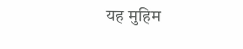यह मुहिम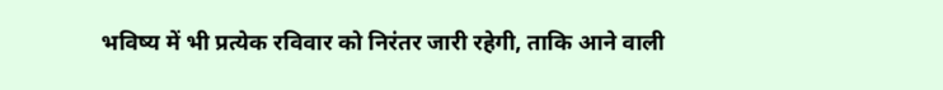भविष्य में भी प्रत्येक रविवार को निरंतर जारी रहेगी, ताकि आने वाली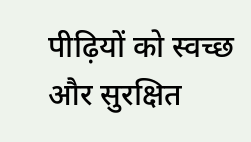पीढ़ियों को स्वच्छ और सुरक्षित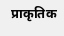प्राकृतिक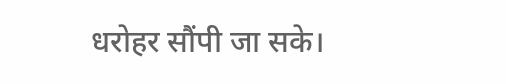धरोहर सौंपी जा सके।